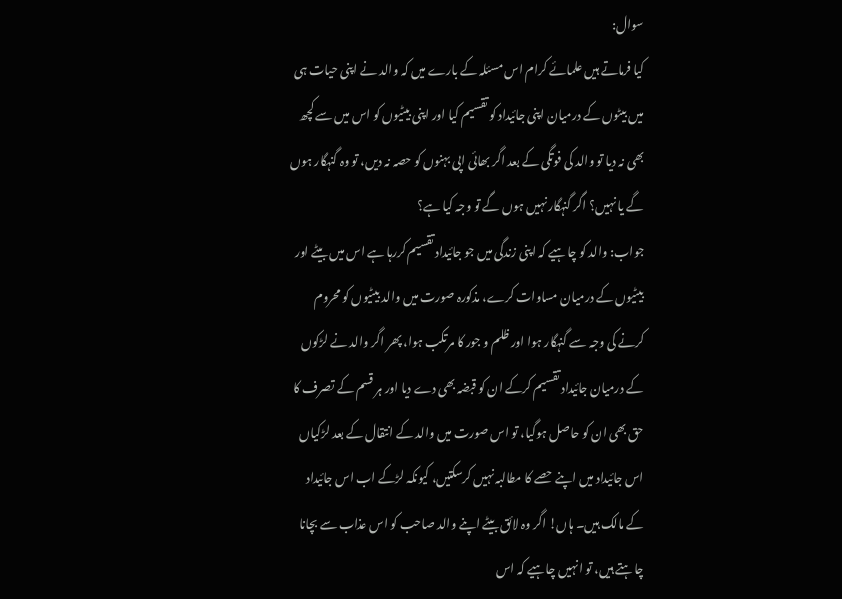سوال:
کیا فرماتے ہیں علمائے کرام اس مسئلہ کے بارے میں کہ والد نے اپنی حیات ہی میں بیٹوں کے درمیان اپنی جائیداد کو تقسیم کیا اور اپنی بیٹیوں کو اس میں سے کچھ بھی نہ دیا تو والد کی فوتگی کے بعد اگر بھائی اپی بہنوں کو حصہ نہ دیں، تو وہ گنہگار ہوں گے یا نہیں؟ اگر گنہگار نہیں ہوں گے تو وجہ کیا ہے؟
جواب: والد کو چاہیے کہ اپنی زندگی میں جو جائیداد تقسیم کررہا ہے اس میں بیٹے اور بیٹیوں کے درمیان مساوات کرے، مذکورہ صورت میں والد بیٹیوں کو محروم کرنے کی وجہ سے گنہگار ہوا اور ظلم و جور کا مرتکب ہوا، پھر اگر والد نے لڑکوں کے درمیان جائیداد تقسیم کرکے ان کو قبضہ بھی دے دیا اور ہر قسم کے تصرف کا حق بھی ان کو حاصل ہوگیا، تو اس صورت میں والد کے انتقال کے بعد لڑکیاں اس جائیداد میں اپنے حصے کا مطالبہ نہیں کرسکتیں، کیونکہ لڑکے اب اس جائیداد کے مالک ہیں۔ ہاں! اگر وہ لائق بیٹے اپنے والد صاحب کو اس عذاب سے بچانا چاہتے ہیں، تو انہیں چاہیے کہ اس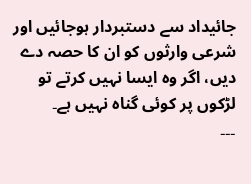جائیداد سے دستبردار ہوجائیں اور شرعی وارثوں کو ان کا حصہ دے دیں، اگر وہ ایسا نہیں کرتے تو لڑکوں پر کوئی گناہ نہیں ہے۔
۔۔۔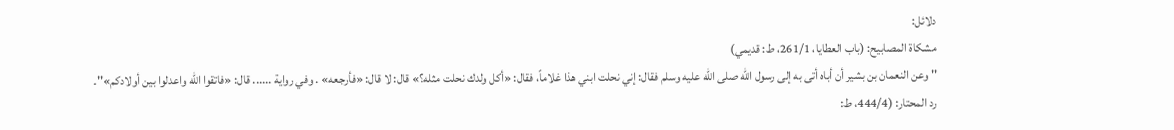دلائل:
مشکاۃ المصابیح: (باب العطایا، 261/1، ط: قدیمي)
'' وعن النعمان بن بشير أن أباه أتى به إلى رسول الله صلى الله عليه وسلم فقال: إني نحلت ابني هذا غلاماً، فقال: «أكل ولدك نحلت مثله؟» قال: لا قال: «فأرجعه» . وفي رواية ...... قال: «فاتقوا الله واعدلوا بين أولادكم»''۔
رد المحتار: (444/4، ط: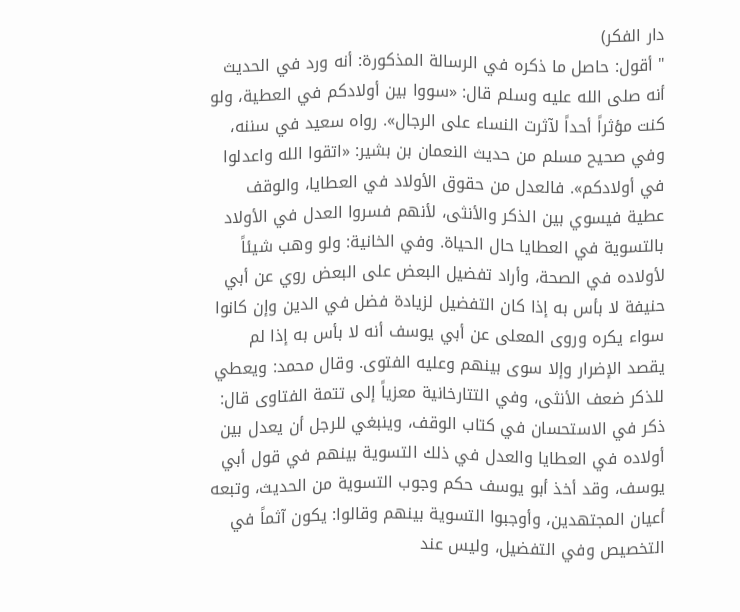دار الفکر)
" أقول: حاصل ما ذكره في الرسالة المذكورة: أنه ورد في الحديث أنه صلى الله عليه وسلم قال: «سووا بين أولادكم في العطية، ولو كنت مؤثراً أحداً لآثرت النساء على الرجال». رواه سعيد في سننه، وفي صحيح مسلم من حديث النعمان بن بشير: «اتقوا الله واعدلوا في أولادكم». فالعدل من حقوق الأولاد في العطايا، والوقف عطية فيسوي بين الذكر والأنثى، لأنهم فسروا العدل في الأولاد بالتسوية في العطايا حال الحياة. وفي الخانية: ولو وهب شيئاً لأولاده في الصحة، وأراد تفضيل البعض على البعض روي عن أبي حنيفة لا بأس به إذا كان التفضيل لزيادة فضل في الدين وإن كانوا سواء يكره وروى المعلى عن أبي يوسف أنه لا بأس به إذا لم يقصد الإضرار وإلا سوى بينهم وعليه الفتوى. وقال محمد: ويعطي للذكر ضعف الأنثى، وفي التتارخانية معزياً إلى تتمة الفتاوى قال: ذكر في الاستحسان في كتاب الوقف، وينبغي للرجل أن يعدل بين أولاده في العطايا والعدل في ذلك التسوية بينهم في قول أبي يوسف، وقد أخذ أبو يوسف حكم وجوب التسوية من الحديث، وتبعه أعيان المجتهدين، وأوجبوا التسوية بينهم وقالوا: يكون آثماً في التخصيص وفي التفضيل، وليس عند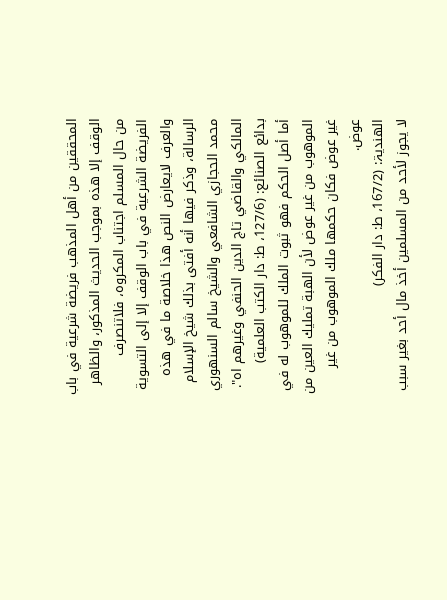المحققين من أهل المذهب فريضة شرعية في باب الوقف إلا هذه بموجب الحديث المذكور، والظاهر من حال المسلم اجتناب المكروه، فلاتنصرف الفريضة الشرعية في باب الوقف إلا إلى التسوية والعرف لايعارض النص هذا خلاصة ما في هذه الرسالة، وذكر فيها أنه أفتى بذلك شيخ الإسلام محمد الحجازي الشافعي والشيخ سالم السنهوري المالكي والقاضي تاج الدين الحنفي وغيرهم اه".
بدائع الصنائع: (127/6، ط: دار الکتب العلمیة)
أما أصل الحكم فهو ثبوت الملك للموهوب له في الموهوب من غير عوض لأن الهبة تمليك العين من غير عوض فكان حكمها ملك الموهوب من غير عوض.
الھندیۃ: (167/2، ط: دار الفکر)
لا يجوز لأحد من المسلمين أخذ مال أحد بغير سبب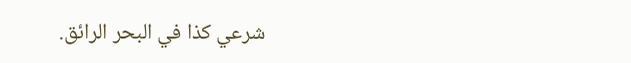شرعي كذا في البحر الرائق.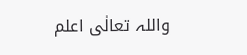واللہ تعالٰی اعلم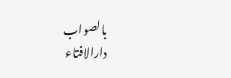بالصواب
دارالافتاء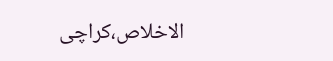الاخلاص،کراچی